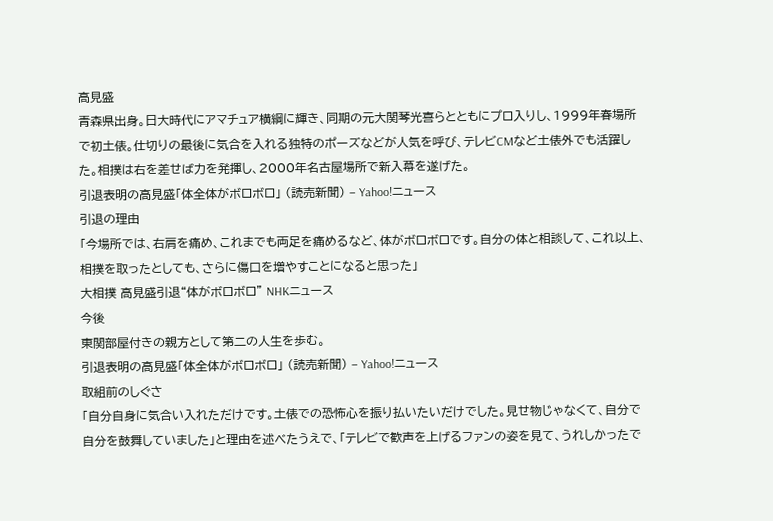高見盛
青森県出身。日大時代にアマチュア横綱に輝き、同期の元大関琴光喜らとともにプロ入りし、1999年春場所で初土俵。仕切りの最後に気合を入れる独特のポーズなどが人気を呼び、テレビCMなど土俵外でも活躍した。相撲は右を差せば力を発揮し、2000年名古屋場所で新入幕を遂げた。
引退表明の高見盛「体全体がボロボロ」 (読売新聞) – Yahoo!ニュース
引退の理由
「今場所では、右肩を痛め、これまでも両足を痛めるなど、体がボロボロです。自分の体と相談して、これ以上、相撲を取ったとしても、さらに傷口を増やすことになると思った」
大相撲 高見盛引退“体がボロボロ” NHKニュース
今後
東関部屋付きの親方として第二の人生を歩む。
引退表明の高見盛「体全体がボロボロ」 (読売新聞) – Yahoo!ニュース
取組前のしぐさ
「自分自身に気合い入れただけです。土俵での恐怖心を振り払いたいだけでした。見せ物じゃなくて、自分で自分を鼓舞していました」と理由を述べたうえで、「テレビで歓声を上げるファンの姿を見て、うれしかったで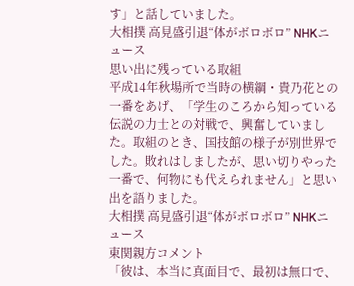す」と話していました。
大相撲 高見盛引退“体がボロボロ” NHKニュース
思い出に残っている取組
平成14年秋場所で当時の横綱・貴乃花との一番をあげ、「学生のころから知っている伝説の力士との対戦で、興奮していました。取組のとき、国技館の様子が別世界でした。敗れはしましたが、思い切りやった一番で、何物にも代えられません」と思い出を語りました。
大相撲 高見盛引退“体がボロボロ” NHKニュース
東関親方コメント
「彼は、本当に真面目で、最初は無口で、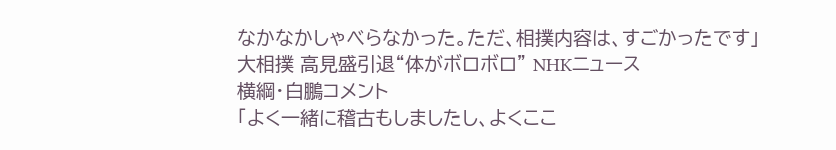なかなかしゃべらなかった。ただ、相撲内容は、すごかったです」
大相撲 高見盛引退“体がボロボロ” NHKニュース
横綱・白鵬コメント
「よく一緒に稽古もしましたし、よくここ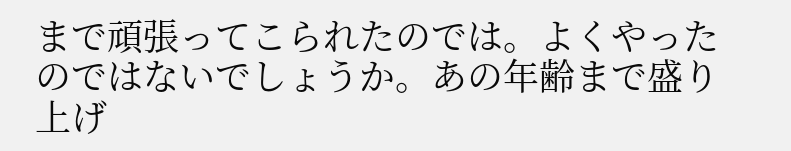まで頑張ってこられたのでは。よくやったのではないでしょうか。あの年齢まで盛り上げ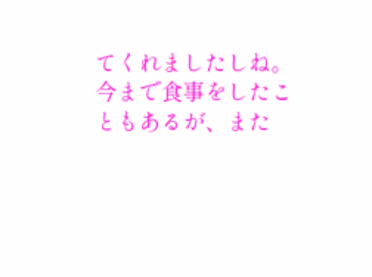てくれましたしね。今まで食事をしたこともあるが、また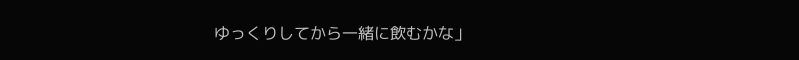ゆっくりしてから一緒に飲むかな」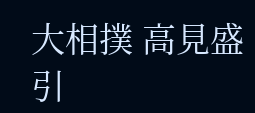大相撲 高見盛引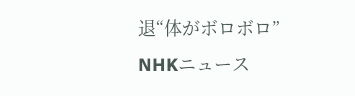退“体がボロボロ” NHKニュース